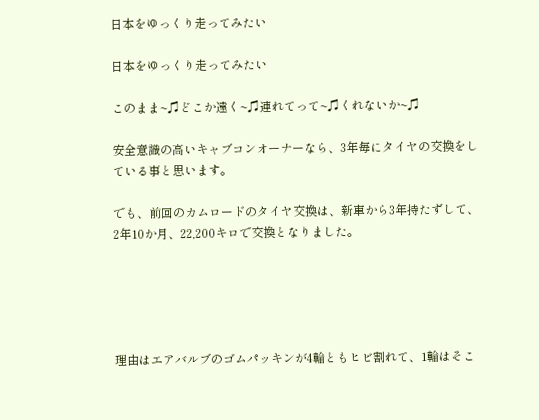日本をゆっくり走ってみたい

日本をゆっくり走ってみたい

このまま~♫どこか遠く~♫連れてって~♫くれないか~♫

安全意識の高いキャブコンオーナーなら、3年毎にタイヤの交換をしている事と思います。

でも、前回のカムロードのタイヤ交換は、新車から3年持たずして、2年10か月、22,200キロで交換となりました。





理由はエアバルブのゴムパッキンが4輪ともヒビ割れて、1輪はそこ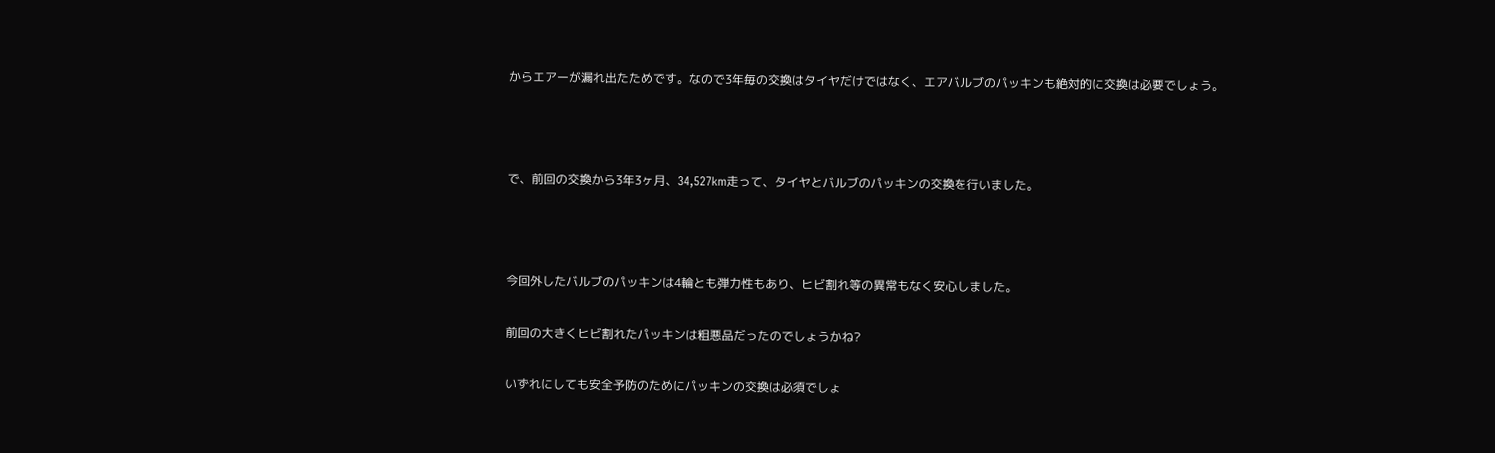からエアーが漏れ出たためです。なので3年毎の交換はタイヤだけではなく、エアバルブのパッキンも絶対的に交換は必要でしょう。



で、前回の交換から3年3ヶ月、34,527km走って、タイヤとバルブのパッキンの交換を行いました。



今回外したバルブのパッキンは4輪とも弾力性もあり、ヒビ割れ等の異常もなく安心しました。

前回の大きくヒビ割れたパッキンは粗悪品だったのでしょうかね?

いずれにしても安全予防のためにパッキンの交換は必須でしょ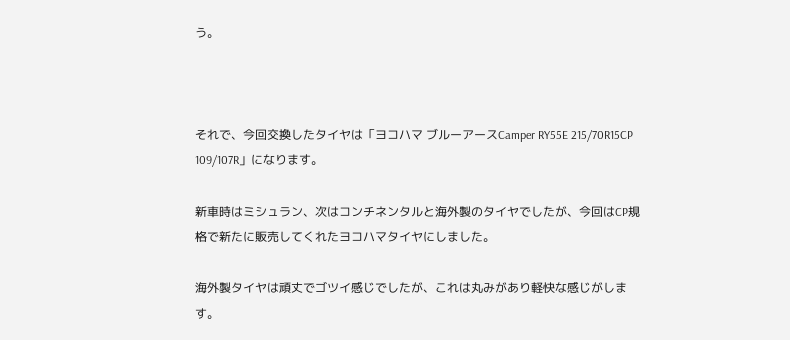う。



それで、今回交換したタイヤは「ヨコハマ ブルーアースCamper RY55E 215/70R15CP 109/107R」になります。

新車時はミシュラン、次はコンチネンタルと海外製のタイヤでしたが、今回はCP規格で新たに販売してくれたヨコハマタイヤにしました。

海外製タイヤは頑丈でゴツイ感じでしたが、これは丸みがあり軽快な感じがします。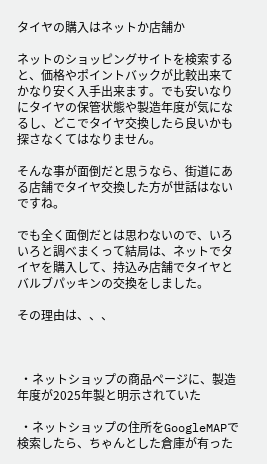タイヤの購入はネットか店舗か

ネットのショッピングサイトを検索すると、価格やポイントバックが比較出来てかなり安く入手出来ます。でも安いなりにタイヤの保管状態や製造年度が気になるし、どこでタイヤ交換したら良いかも探さなくてはなりません。

そんな事が面倒だと思うなら、街道にある店舗でタイヤ交換した方が世話はないですね。

でも全く面倒だとは思わないので、いろいろと調べまくって結局は、ネットでタイヤを購入して、持込み店舗でタイヤとバルブパッキンの交換をしました。

その理由は、、、



 ・ネットショップの商品ページに、製造年度が2025年製と明示されていた

 ・ネットショップの住所をGoogleMAPで検索したら、ちゃんとした倉庫が有った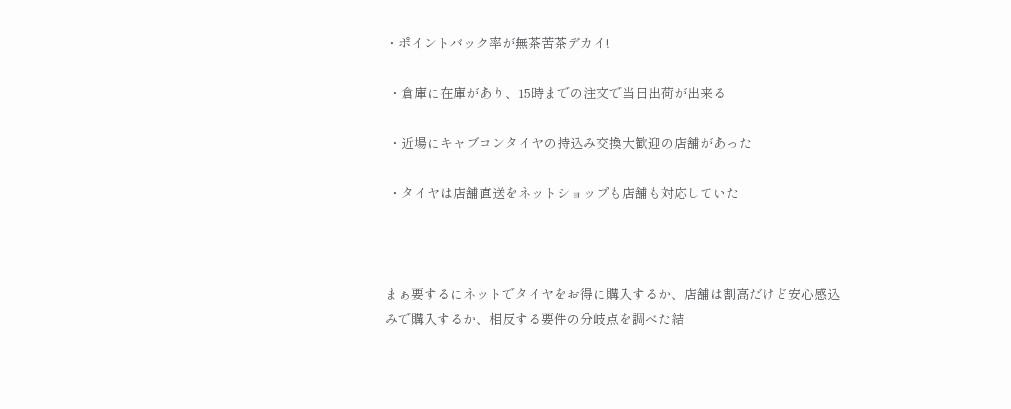・ポイントバック率が無茶苦茶デカイ!

 ・倉庫に在庫があり、15時までの注文で当日出荷が出来る

 ・近場にキャブコンタイヤの持込み交換大歓迎の店舗があった

 ・タイヤは店舗直送をネットショップも店舗も対応していた



まぁ要するにネットでタイヤをお得に購入するか、店舗は割高だけど安心感込みで購入するか、相反する要件の分岐点を調べた結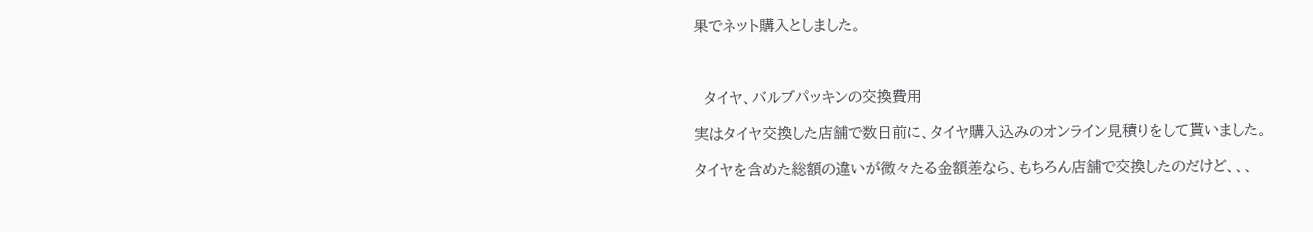果でネット購入としました。



  タイヤ、バルブパッキンの交換費用

実はタイヤ交換した店舗で数日前に、タイヤ購入込みのオンライン見積りをして貰いました。

タイヤを含めた総額の違いが微々たる金額差なら、もちろん店舗で交換したのだけど、、、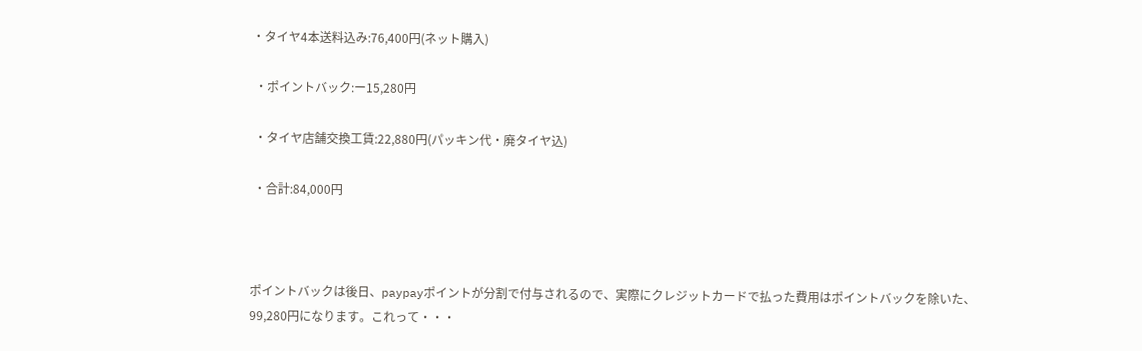・タイヤ4本送料込み:76,400円(ネット購入)

 ・ポイントバック:ー15,280円

 ・タイヤ店舗交換工賃:22,880円(パッキン代・廃タイヤ込)

 ・合計:84,000円



ポイントバックは後日、paypayポイントが分割で付与されるので、実際にクレジットカードで払った費用はポイントバックを除いた、99,280円になります。これって・・・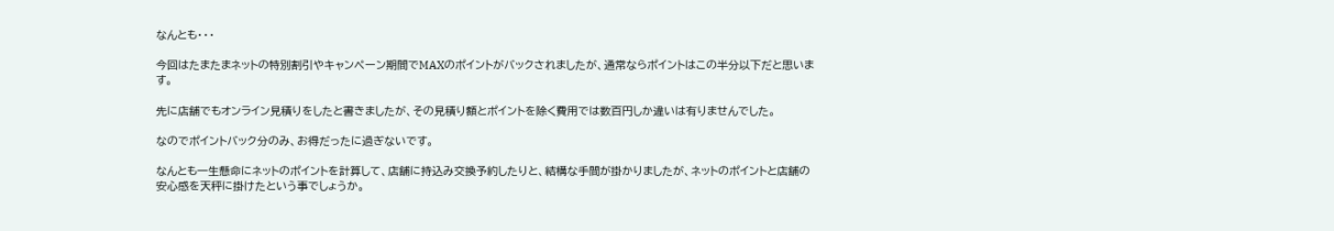なんとも・・・

今回はたまたまネットの特別割引やキャンペーン期間でMAXのポイントがバックされましたが、通常ならポイントはこの半分以下だと思います。

先に店舗でもオンライン見積りをしたと書きましたが、その見積り額とポイントを除く費用では数百円しか違いは有りませんでした。

なのでポイントバック分のみ、お得だったに過ぎないです。

なんとも一生懸命にネットのポイントを計算して、店舗に持込み交換予約したりと、結構な手間が掛かりましたが、ネットのポイントと店舗の安心感を天秤に掛けたという事でしょうか。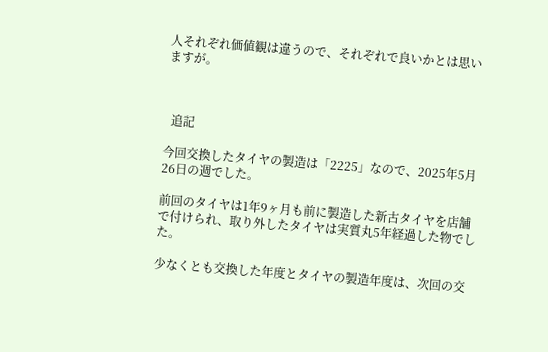人それぞれ価値観は違うので、それぞれで良いかとは思いますが。



  追記

今回交換したタイヤの製造は「2225」なので、2025年5月26日の週でした。

前回のタイヤは1年9ヶ月も前に製造した新古タイヤを店舗で付けられ、取り外したタイヤは実質丸5年経過した物でした。

少なくとも交換した年度とタイヤの製造年度は、次回の交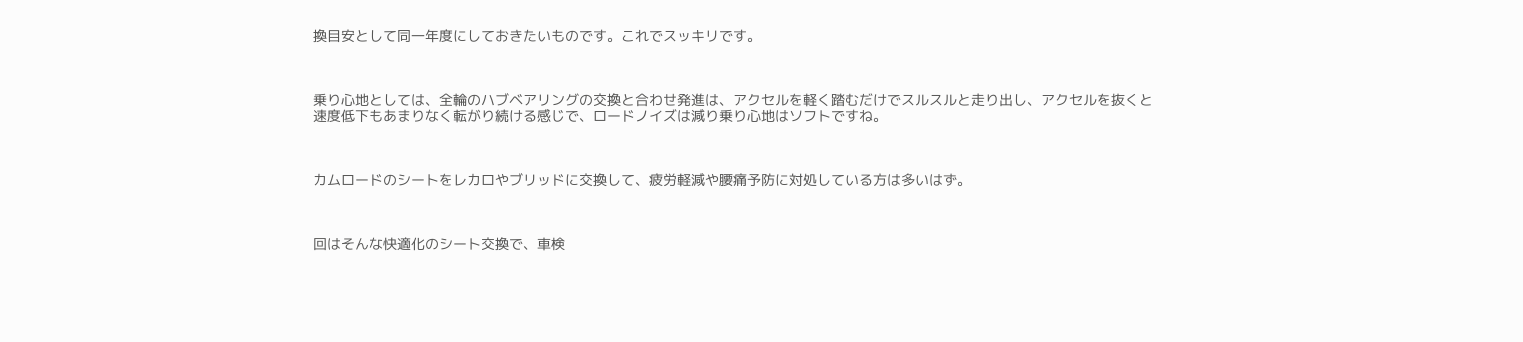換目安として同一年度にしておきたいものです。これでスッキリです。



乗り心地としては、全輪のハブベアリングの交換と合わせ発進は、アクセルを軽く踏むだけでスルスルと走り出し、アクセルを抜くと速度低下もあまりなく転がり続ける感じで、ロードノイズは減り乗り心地はソフトですね。



カムロードのシートをレカロやブリッドに交換して、疲労軽減や腰痛予防に対処している方は多いはず。



回はそんな快適化のシート交換で、車検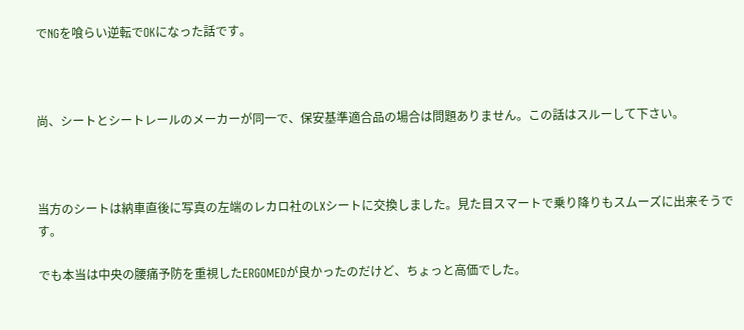でNGを喰らい逆転でOKになった話です。



尚、シートとシートレールのメーカーが同一で、保安基準適合品の場合は問題ありません。この話はスルーして下さい。



当方のシートは納車直後に写真の左端のレカロ社のLXシートに交換しました。見た目スマートで乗り降りもスムーズに出来そうです。

でも本当は中央の腰痛予防を重視したERGOMEDが良かったのだけど、ちょっと高価でした。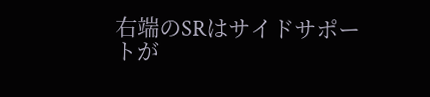右端のSRはサイドサポートが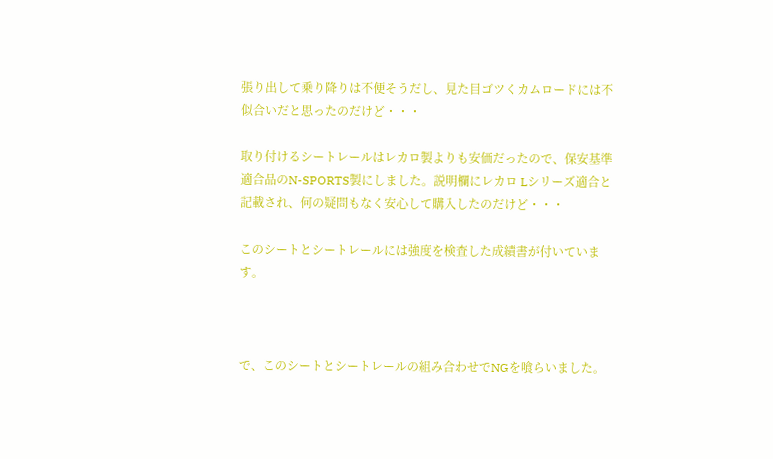張り出して乗り降りは不便そうだし、見た目ゴツくカムロードには不似合いだと思ったのだけど・・・

取り付けるシートレールはレカロ製よりも安価だったので、保安基準適合品のN-SPORTS製にしました。説明欄にレカロ Lシリーズ適合と記載され、何の疑問もなく安心して購入したのだけど・・・

このシートとシートレールには強度を検査した成績書が付いています。



で、このシートとシートレールの組み合わせでNGを喰らいました。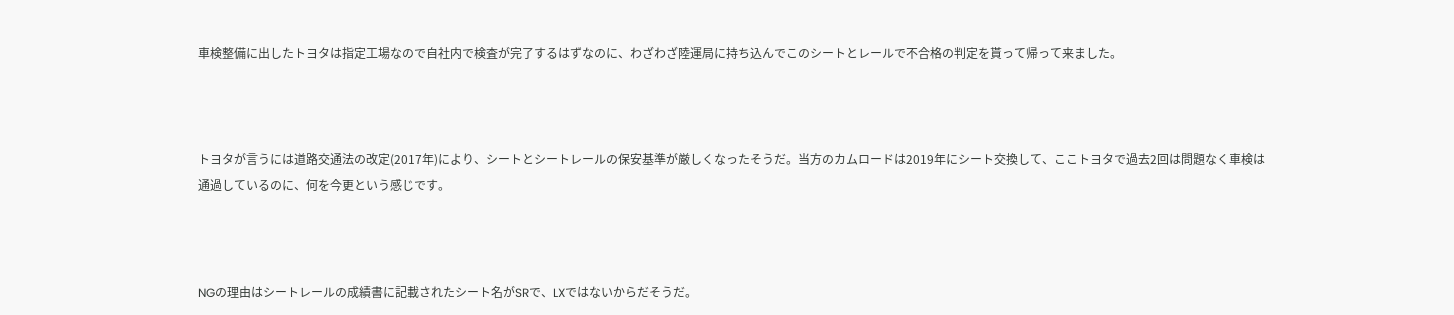車検整備に出したトヨタは指定工場なので自社内で検査が完了するはずなのに、わざわざ陸運局に持ち込んでこのシートとレールで不合格の判定を貰って帰って来ました。



トヨタが言うには道路交通法の改定(2017年)により、シートとシートレールの保安基準が厳しくなったそうだ。当方のカムロードは2019年にシート交換して、ここトヨタで過去2回は問題なく車検は通過しているのに、何を今更という感じです。



NGの理由はシートレールの成績書に記載されたシート名がSRで、LXではないからだそうだ。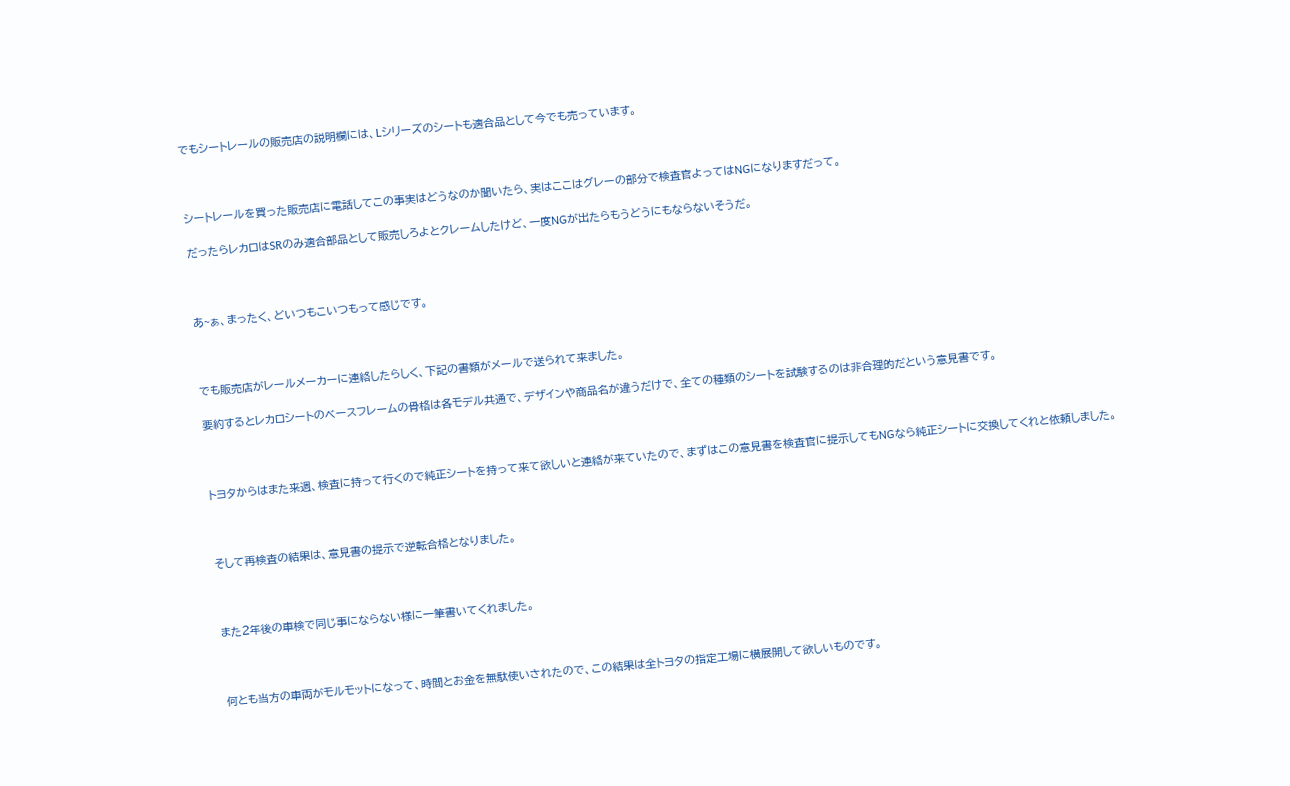でもシートレールの販売店の説明欄には、Lシリーズのシートも適合品として今でも売っています。



シートレールを買った販売店に電話してこの事実はどうなのか聞いたら、実はここはグレーの部分で検査官よってはNGになりますだって。

だったらレカロはSRのみ適合部品として販売しろよとクレームしたけど、一度NGが出たらもうどうにもならないそうだ。



あ~ぁ、まったく、どいつもこいつもって感じです。



でも販売店がレールメーカーに連絡したらしく、下記の書類がメールで送られて来ました。

要約するとレカロシートのベースフレームの骨格は各モデル共通で、デザインや商品名が違うだけで、全ての種類のシートを試験するのは非合理的だという意見書です。



トヨタからはまた来週、検査に持って行くので純正シートを持って来て欲しいと連絡が来ていたので、まずはこの意見書を検査官に提示してもNGなら純正シートに交換してくれと依頼しました。



そして再検査の結果は、意見書の提示で逆転合格となりました。



また2年後の車検で同じ事にならない様に一筆書いてくれました。



何とも当方の車両がモルモットになって、時間とお金を無駄使いされたので、この結果は全トヨタの指定工場に横展開して欲しいものです。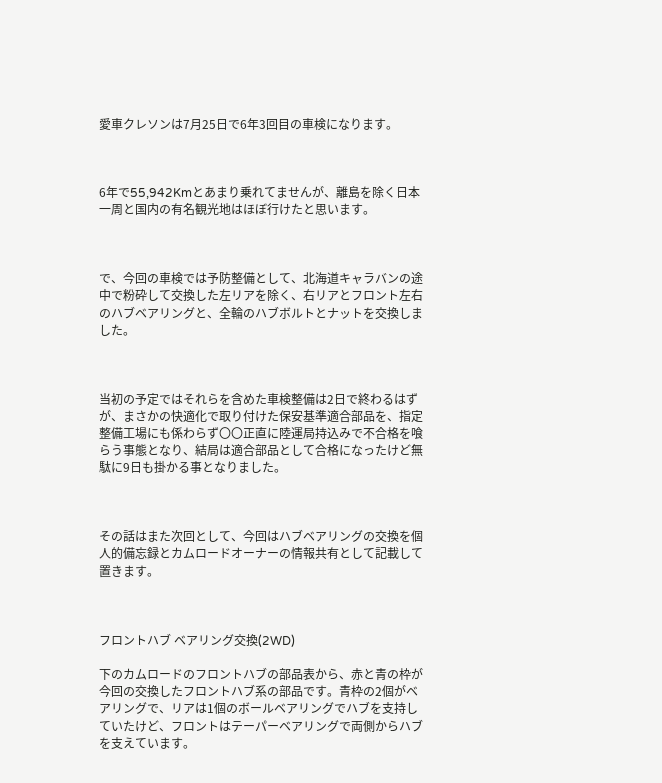愛車クレソンは7月25日で6年3回目の車検になります。



6年で55,942Kmとあまり乗れてませんが、離島を除く日本一周と国内の有名観光地はほぼ行けたと思います。



で、今回の車検では予防整備として、北海道キャラバンの途中で粉砕して交換した左リアを除く、右リアとフロント左右のハブベアリングと、全輪のハブボルトとナットを交換しました。



当初の予定ではそれらを含めた車検整備は2日で終わるはずが、まさかの快適化で取り付けた保安基準適合部品を、指定整備工場にも係わらず〇〇正直に陸運局持込みで不合格を喰らう事態となり、結局は適合部品として合格になったけど無駄に9日も掛かる事となりました。



その話はまた次回として、今回はハブベアリングの交換を個人的備忘録とカムロードオーナーの情報共有として記載して置きます。



フロントハブ ベアリング交換(2WD)

下のカムロードのフロントハブの部品表から、赤と青の枠が今回の交換したフロントハブ系の部品です。青枠の2個がベアリングで、リアは1個のボールベアリングでハブを支持していたけど、フロントはテーパーベアリングで両側からハブを支えています。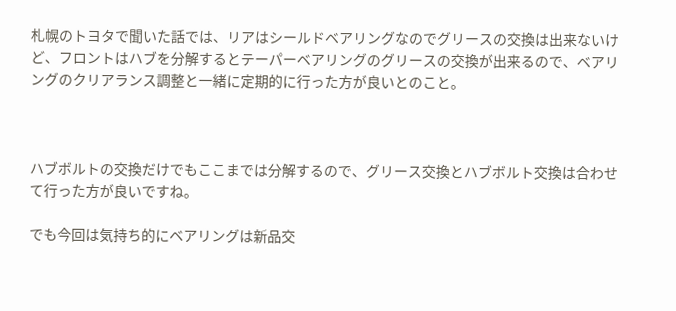札幌のトヨタで聞いた話では、リアはシールドベアリングなのでグリースの交換は出来ないけど、フロントはハブを分解するとテーパーベアリングのグリースの交換が出来るので、ベアリングのクリアランス調整と一緒に定期的に行った方が良いとのこと。



ハブボルトの交換だけでもここまでは分解するので、グリース交換とハブボルト交換は合わせて行った方が良いですね。

でも今回は気持ち的にベアリングは新品交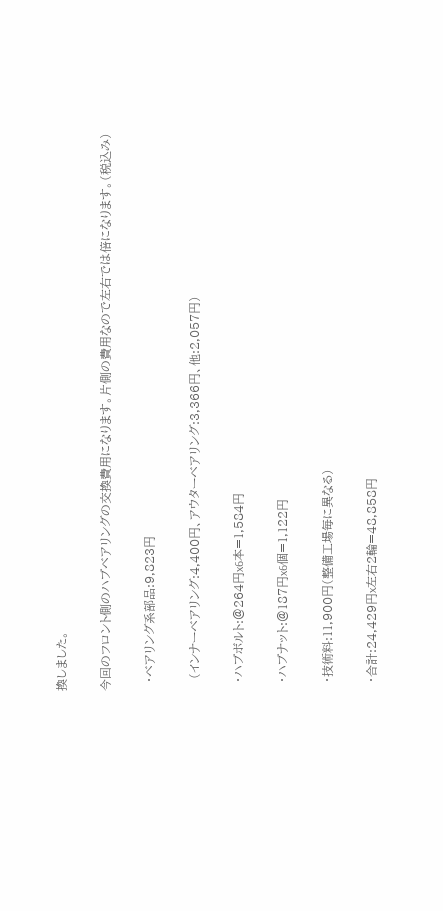換しました。

今回のフロント側のハブベアリングの交換費用になります。片側の費用なので左右では倍になります。(税込み)

  ・ベアリング系部品:9,823円

   (インナーベアリング:4,400円、アウターベアリング:3,366円、他:2,057円)

  ・ハブボルト:@264円x6本=1,584円

  ・ハブナット:@187円x6個=1,122円

  ・技術料:11,900円(整備工場毎に異なる)

  ・合計:24,429円x左右2輪=48,858円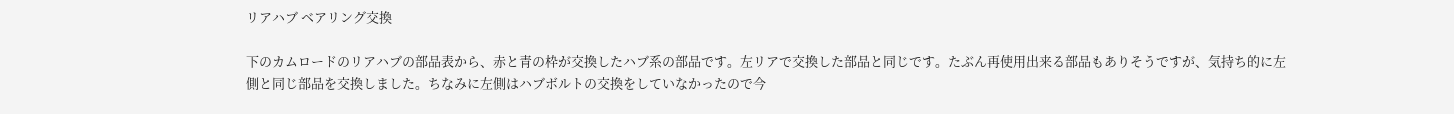リアハブ ベアリング交換

下のカムロードのリアハブの部品表から、赤と青の枠が交換したハブ系の部品です。左リアで交換した部品と同じです。たぶん再使用出来る部品もありそうですが、気持ち的に左側と同じ部品を交換しました。ちなみに左側はハブボルトの交換をしていなかったので今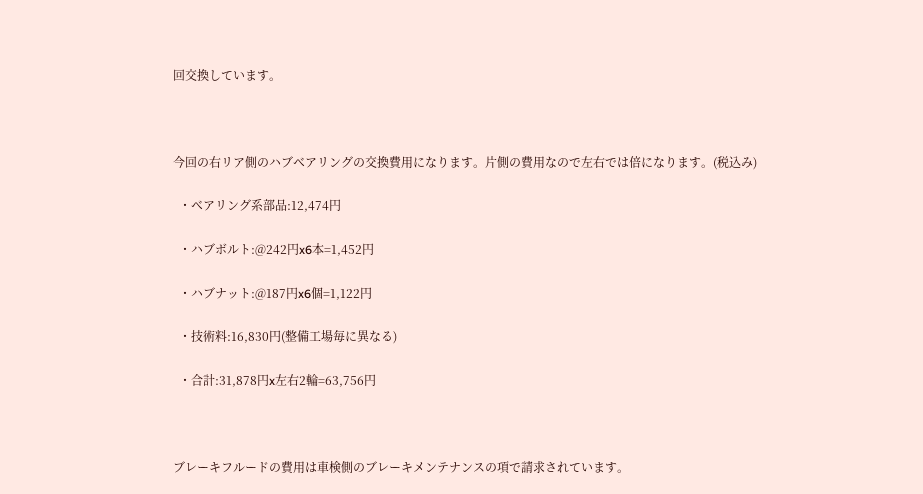回交換しています。



今回の右リア側のハブベアリングの交換費用になります。片側の費用なので左右では倍になります。(税込み)

  ・ベアリング系部品:12,474円

  ・ハブボルト:@242円x6本=1,452円

  ・ハブナット:@187円x6個=1,122円

  ・技術料:16,830円(整備工場毎に異なる)

  ・合計:31,878円x左右2輪=63,756円



ブレーキフルードの費用は車検側のブレーキメンテナンスの項で請求されています。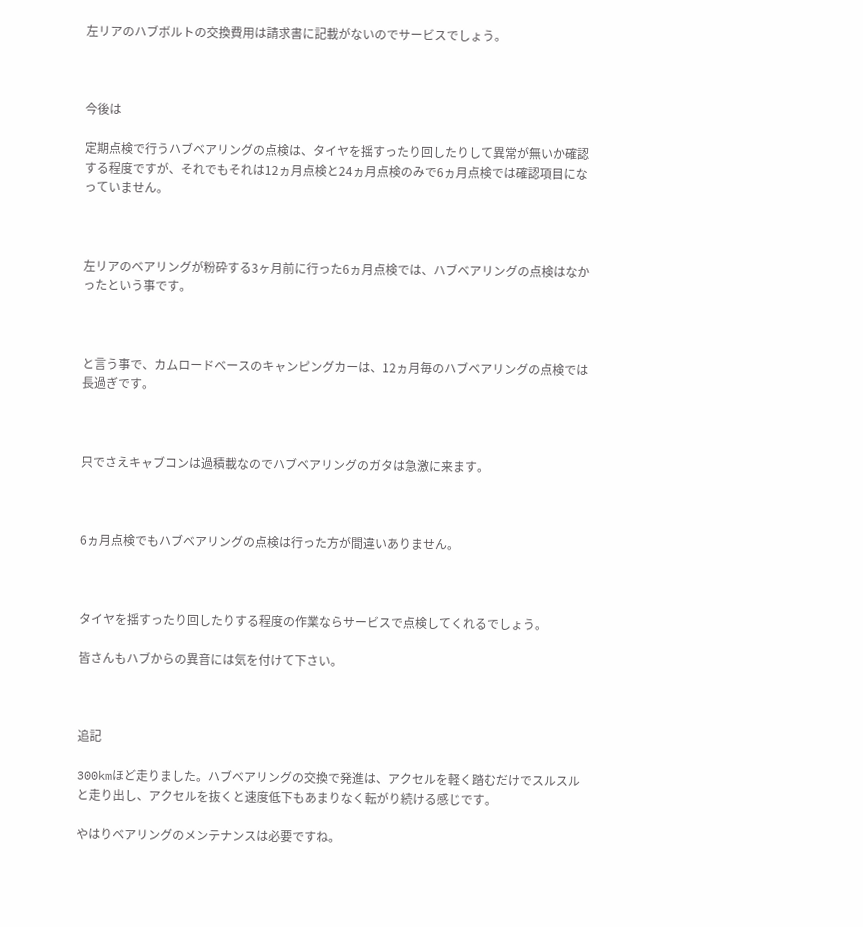左リアのハブボルトの交換費用は請求書に記載がないのでサービスでしょう。



今後は

定期点検で行うハブベアリングの点検は、タイヤを揺すったり回したりして異常が無いか確認する程度ですが、それでもそれは12ヵ月点検と24ヵ月点検のみで6ヵ月点検では確認項目になっていません。



左リアのベアリングが粉砕する3ヶ月前に行った6ヵ月点検では、ハブベアリングの点検はなかったという事です。



と言う事で、カムロードベースのキャンピングカーは、12ヵ月毎のハブベアリングの点検では長過ぎです。



只でさえキャブコンは過積載なのでハブベアリングのガタは急激に来ます。



6ヵ月点検でもハブベアリングの点検は行った方が間違いありません。



タイヤを揺すったり回したりする程度の作業ならサービスで点検してくれるでしょう。

皆さんもハブからの異音には気を付けて下さい。



追記

300kmほど走りました。ハブベアリングの交換で発進は、アクセルを軽く踏むだけでスルスルと走り出し、アクセルを抜くと速度低下もあまりなく転がり続ける感じです。

やはりベアリングのメンテナンスは必要ですね。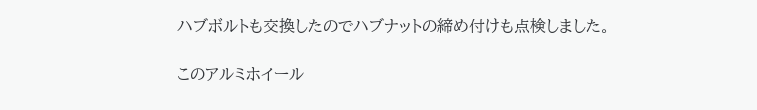ハブボルトも交換したのでハブナットの締め付けも点検しました。

このアルミホイール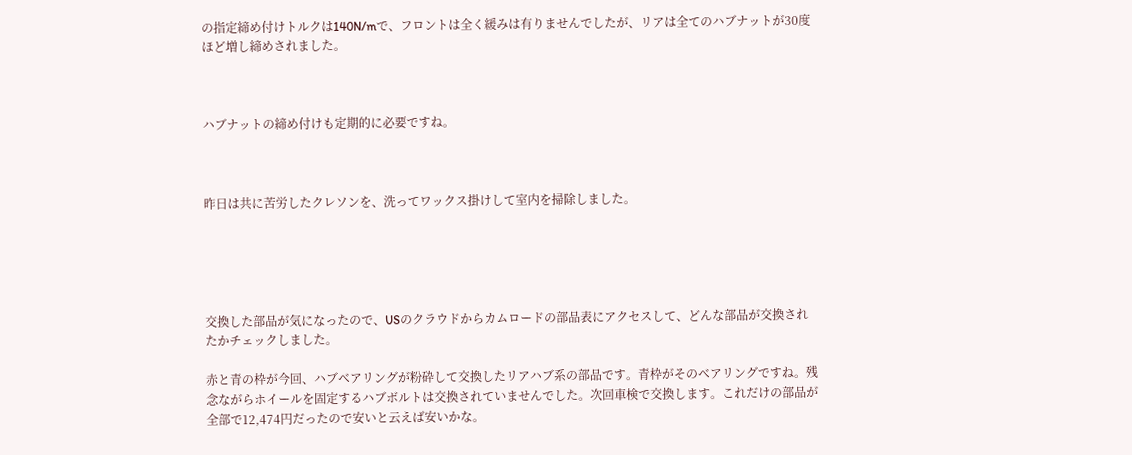の指定締め付けトルクは140N/mで、フロントは全く緩みは有りませんでしたが、リアは全てのハブナットが30度ほど増し締めされました。



ハブナットの締め付けも定期的に必要ですね。



昨日は共に苦労したクレソンを、洗ってワックス掛けして室内を掃除しました。





交換した部品が気になったので、USのクラウドからカムロードの部品表にアクセスして、どんな部品が交換されたかチェックしました。

赤と青の枠が今回、ハブベアリングが粉砕して交換したリアハブ系の部品です。青枠がそのベアリングですね。残念ながらホイールを固定するハブボルトは交換されていませんでした。次回車検で交換します。これだけの部品が全部で12,474円だったので安いと云えば安いかな。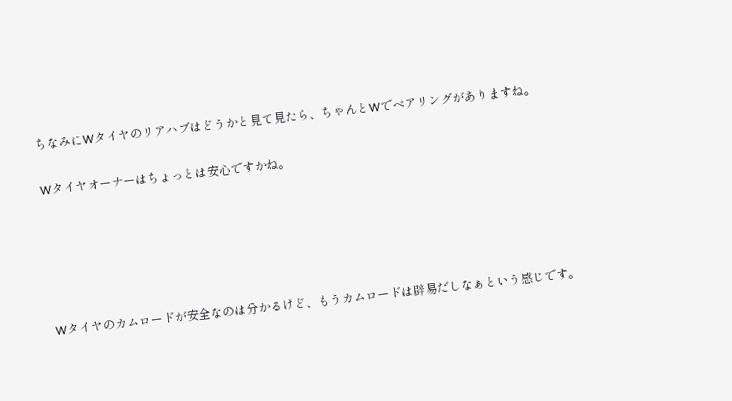ちなみにWタイヤのリアハブはどうかと見て見たら、ちゃんとWでベアリングがありますね。

Wタイヤオーナーはちょっとは安心ですかね。





Wタイヤのカムロードが安全なのは分かるけど、もうカムロードは辟易だしなぁという感じです。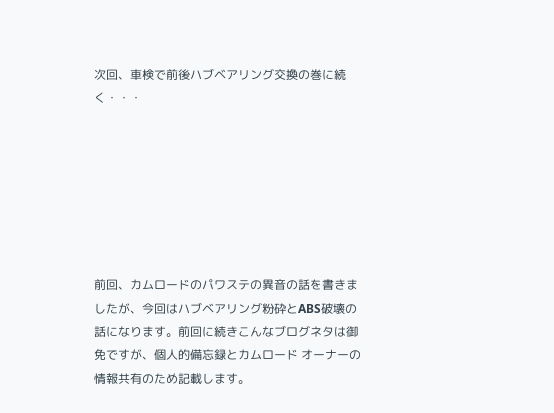次回、車検で前後ハブベアリング交換の巻に続く・・・







前回、カムロードのパワステの異音の話を書きましたが、今回はハブベアリング粉砕とABS破壊の話になります。前回に続きこんなブログネタは御免ですが、個人的備忘録とカムロード オーナーの情報共有のため記載します。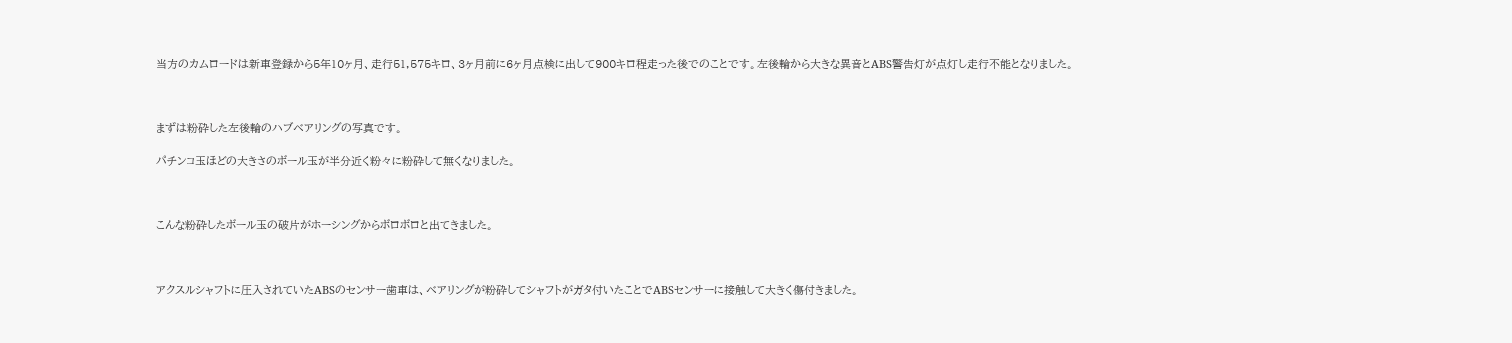当方のカムロードは新車登録から5年10ヶ月、走行51,575キロ、3ヶ月前に6ヶ月点検に出して900キロ程走った後でのことです。左後輪から大きな異音とABS警告灯が点灯し走行不能となりました。



まずは粉砕した左後輪のハブベアリングの写真です。

パチンコ玉ほどの大きさのボール玉が半分近く粉々に粉砕して無くなりました。



こんな粉砕したボール玉の破片がホーシングからボロボロと出てきました。



アクスルシャフトに圧入されていたABSのセンサー歯車は、ベアリングが粉砕してシャフトがガタ付いたことでABSセンサーに接触して大きく傷付きました。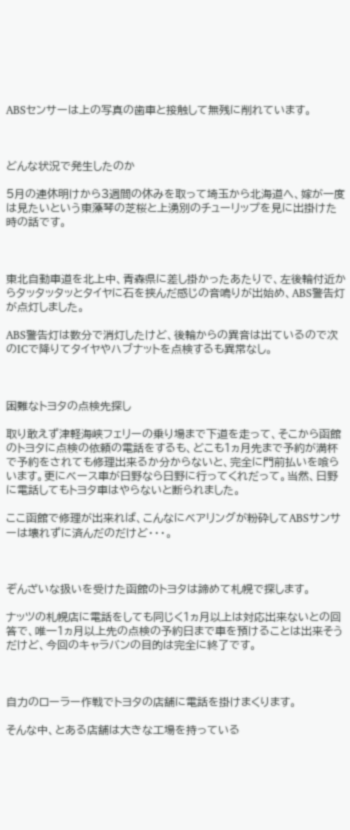ABSセンサーは上の写真の歯車と接触して無残に削れています。



どんな状況で発生したのか

5月の連休明けから3週間の休みを取って埼玉から北海道へ、嫁が一度は見たいという東藻琴の芝桜と上湧別のチューリップを見に出掛けた時の話です。



東北自動車道を北上中、青森県に差し掛かったあたりで、左後輪付近からタッタッタッとタイヤに石を挟んだ感じの音鳴りが出始め、ABS警告灯が点灯しました。

ABS警告灯は数分で消灯したけど、後輪からの異音は出ているので次のICで降りてタイヤやハブナットを点検するも異常なし。



困難なトヨタの点検先探し

取り敢えず津軽海峡フェリーの乗り場まで下道を走って、そこから函館のトヨタに点検の依頼の電話をするも、どこも1ヵ月先まで予約が満杯で予約をされても修理出来るか分からないと、完全に門前払いを喰らいます。更にベース車が日野なら日野に行ってくれだって。当然、日野に電話してもトヨタ車はやらないと断られました。

ここ函館で修理が出来れば、こんなにベアリングが粉砕してABSサンサーは壊れずに済んだのだけど・・・。



ぞんざいな扱いを受けた函館のトヨタは諦めて札幌で探します。

ナッツの札幌店に電話をしても同じく1ヵ月以上は対応出来ないとの回答で、唯一1ヵ月以上先の点検の予約日まで車を預けることは出来そうだけど、今回のキャラバンの目的は完全に終了です。



自力のローラー作戦でトヨタの店舗に電話を掛けまくります。

そんな中、とある店舗は大きな工場を持っている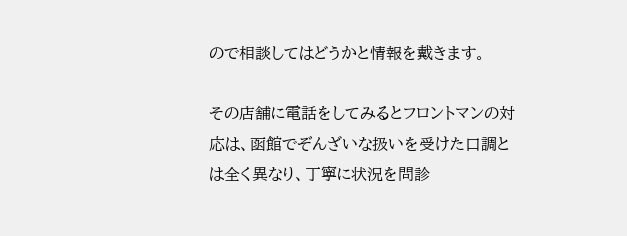ので相談してはどうかと情報を戴きます。

その店舗に電話をしてみるとフロントマンの対応は、函館でぞんざいな扱いを受けた口調とは全く異なり、丁寧に状況を問診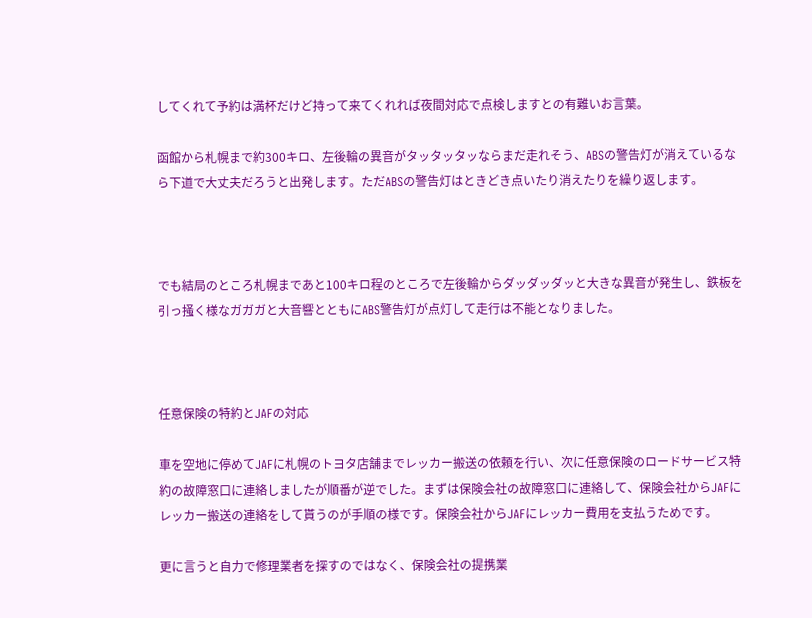してくれて予約は満杯だけど持って来てくれれば夜間対応で点検しますとの有難いお言葉。

函館から札幌まで約300キロ、左後輪の異音がタッタッタッならまだ走れそう、ABSの警告灯が消えているなら下道で大丈夫だろうと出発します。ただABSの警告灯はときどき点いたり消えたりを繰り返します。



でも結局のところ札幌まであと100キロ程のところで左後輪からダッダッダッと大きな異音が発生し、鉄板を引っ掻く様なガガガと大音響とともにABS警告灯が点灯して走行は不能となりました。



任意保険の特約とJAFの対応

車を空地に停めてJAFに札幌のトヨタ店舗までレッカー搬送の依頼を行い、次に任意保険のロードサービス特約の故障窓口に連絡しましたが順番が逆でした。まずは保険会社の故障窓口に連絡して、保険会社からJAFにレッカー搬送の連絡をして貰うのが手順の様です。保険会社からJAFにレッカー費用を支払うためです。

更に言うと自力で修理業者を探すのではなく、保険会社の提携業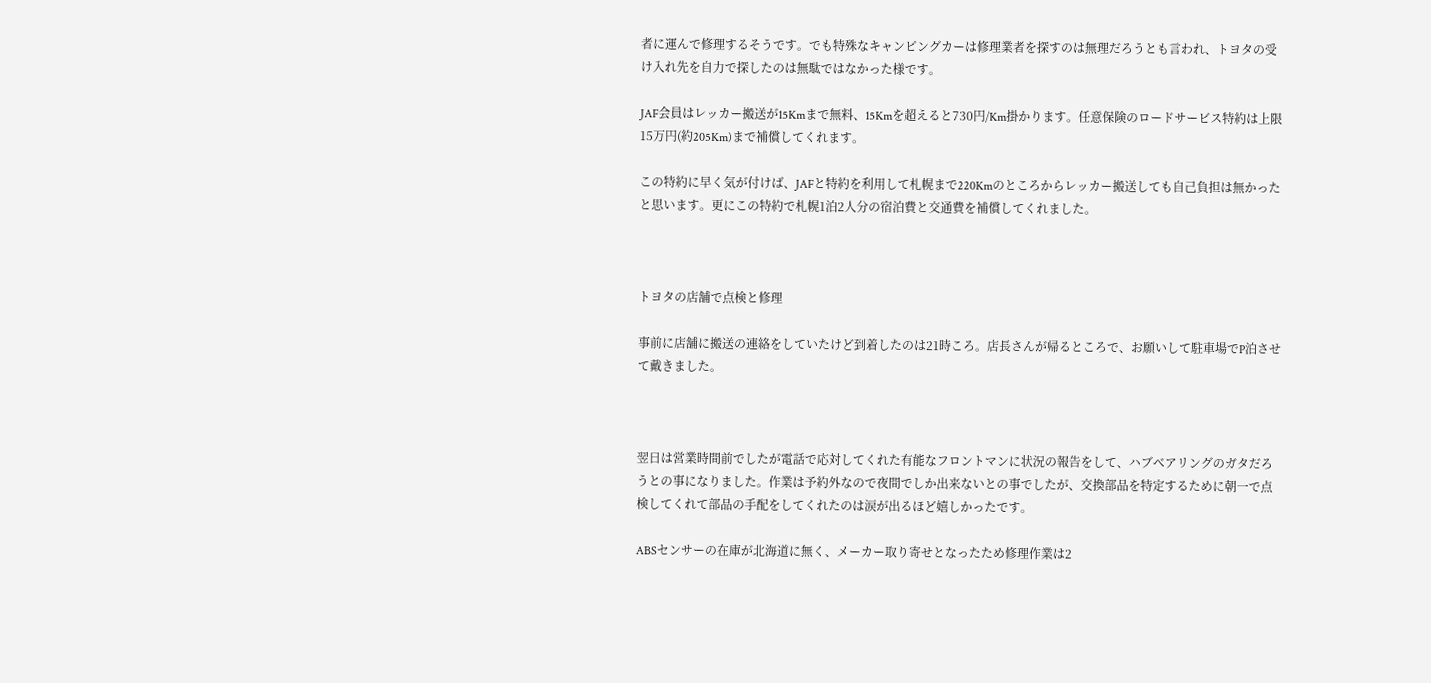者に運んで修理するそうです。でも特殊なキャンピングカーは修理業者を探すのは無理だろうとも言われ、トヨタの受け入れ先を自力で探したのは無駄ではなかった様です。

JAF会員はレッカー搬送が15Kmまで無料、15Kmを超えると730円/Km掛かります。任意保険のロードサービス特約は上限15万円(約205Km)まで補償してくれます。

この特約に早く気が付けば、JAFと特約を利用して札幌まで220Kmのところからレッカー搬送しても自己負担は無かったと思います。更にこの特約で札幌1泊2人分の宿泊費と交通費を補償してくれました。



トヨタの店舗で点検と修理

事前に店舗に搬送の連絡をしていたけど到着したのは21時ころ。店長さんが帰るところで、お願いして駐車場でP泊させて戴きました。



翌日は営業時間前でしたが電話で応対してくれた有能なフロントマンに状況の報告をして、ハブベアリングのガタだろうとの事になりました。作業は予約外なので夜間でしか出来ないとの事でしたが、交換部品を特定するために朝一で点検してくれて部品の手配をしてくれたのは涙が出るほど嬉しかったです。

ABSセンサーの在庫が北海道に無く、メーカー取り寄せとなったため修理作業は2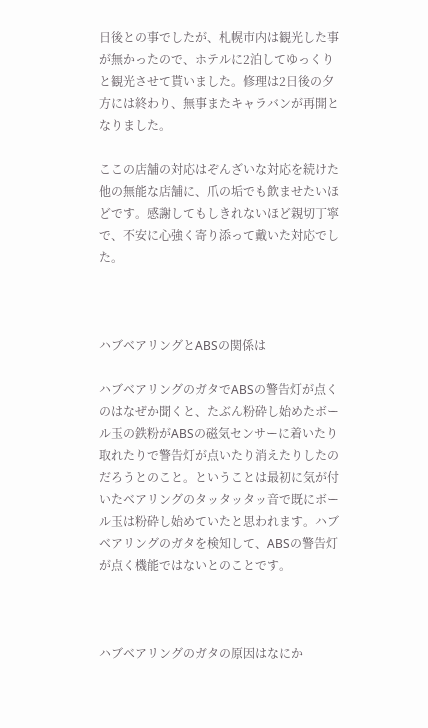日後との事でしたが、札幌市内は観光した事が無かったので、ホテルに2泊してゆっくりと観光させて貰いました。修理は2日後の夕方には終わり、無事またキャラバンが再開となりました。

ここの店舗の対応はぞんざいな対応を続けた他の無能な店舗に、爪の垢でも飲ませたいほどです。感謝してもしきれないほど親切丁寧で、不安に心強く寄り添って戴いた対応でした。



ハブベアリングとABSの関係は

ハブベアリングのガタでABSの警告灯が点くのはなぜか聞くと、たぶん粉砕し始めたボール玉の鉄粉がABSの磁気センサーに着いたり取れたりで警告灯が点いたり消えたりしたのだろうとのこと。ということは最初に気が付いたベアリングのタッタッタッ音で既にボール玉は粉砕し始めていたと思われます。ハブベアリングのガタを検知して、ABSの警告灯が点く機能ではないとのことです。



ハブベアリングのガタの原因はなにか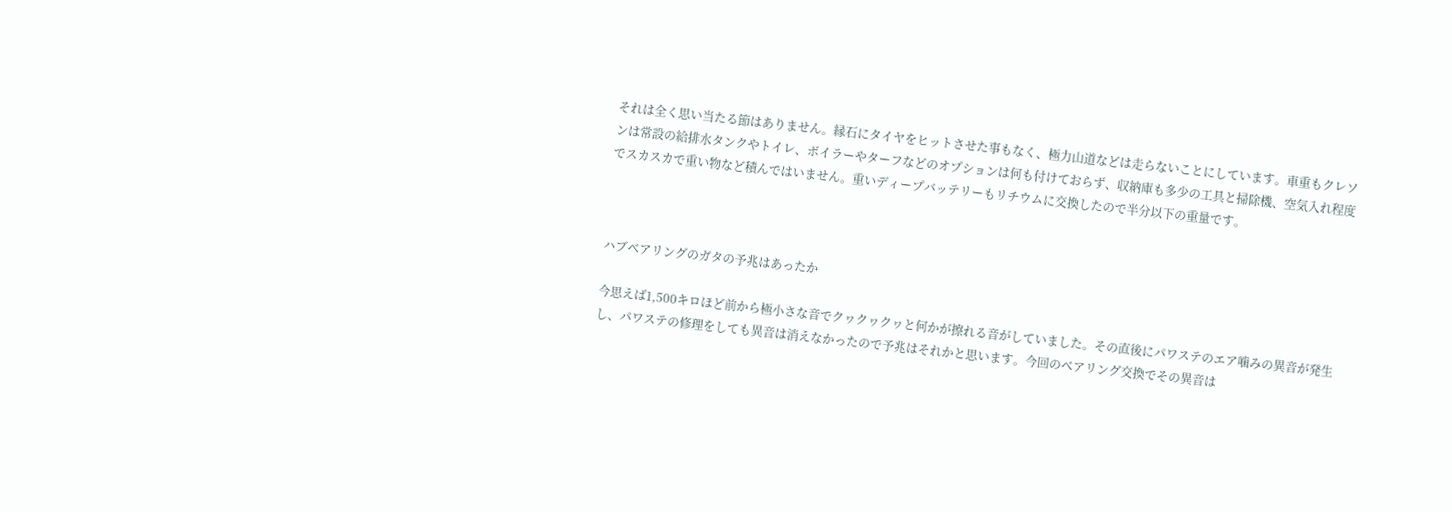それは全く思い当たる節はありません。縁石にタイヤをヒットさせた事もなく、極力山道などは走らないことにしています。車重もクレソンは常設の給排水タンクやトイレ、ボイラーやターフなどのオプションは何も付けておらず、収納庫も多少の工具と掃除機、空気入れ程度でスカスカで重い物など積んではいません。重いディープバッテリーもリチウムに交換したので半分以下の重量です。



ハブベアリングのガタの予兆はあったか

今思えば1,500キロほど前から極小さな音でクヮクヮクヮと何かが擦れる音がしていました。その直後にパワステのエア噛みの異音が発生し、パワステの修理をしても異音は消えなかったので予兆はそれかと思います。今回のベアリング交換でその異音は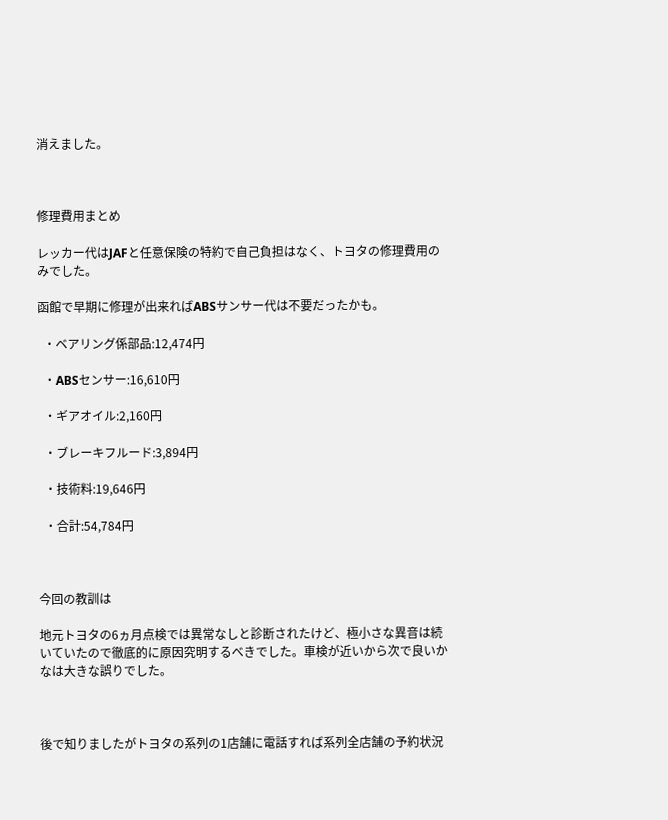消えました。



修理費用まとめ

レッカー代はJAFと任意保険の特約で自己負担はなく、トヨタの修理費用のみでした。

函館で早期に修理が出来ればABSサンサー代は不要だったかも。

  ・ベアリング係部品:12,474円

  ・ABSセンサー:16,610円

  ・ギアオイル:2,160円

  ・ブレーキフルード:3,894円

  ・技術料:19,646円

  ・合計:54,784円



今回の教訓は

地元トヨタの6ヵ月点検では異常なしと診断されたけど、極小さな異音は続いていたので徹底的に原因究明するべきでした。車検が近いから次で良いかなは大きな誤りでした。



後で知りましたがトヨタの系列の1店舗に電話すれば系列全店舗の予約状況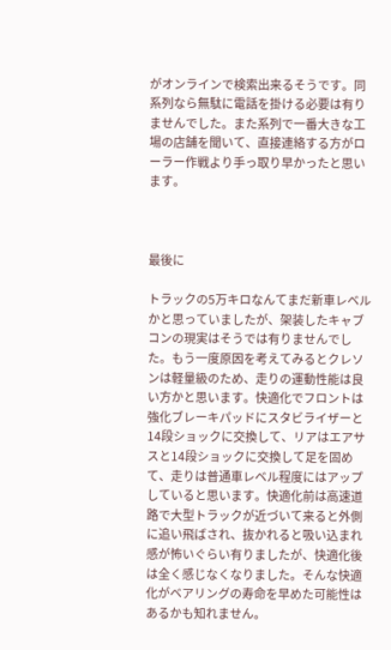がオンラインで検索出来るそうです。同系列なら無駄に電話を掛ける必要は有りませんでした。また系列で一番大きな工場の店舗を聞いて、直接連絡する方がローラー作戦より手っ取り早かったと思います。



最後に

トラックの5万キロなんてまだ新車レベルかと思っていましたが、架装したキャブコンの現実はそうでは有りませんでした。もう一度原因を考えてみるとクレソンは軽量級のため、走りの運動性能は良い方かと思います。快適化でフロントは強化ブレーキパッドにスタビライザーと14段ショックに交換して、リアはエアサスと14段ショックに交換して足を固めて、走りは普通車レベル程度にはアップしていると思います。快適化前は高速道路で大型トラックが近づいて来ると外側に追い飛ばされ、抜かれると吸い込まれ感が怖いぐらい有りましたが、快適化後は全く感じなくなりました。そんな快適化がベアリングの寿命を早めた可能性はあるかも知れません。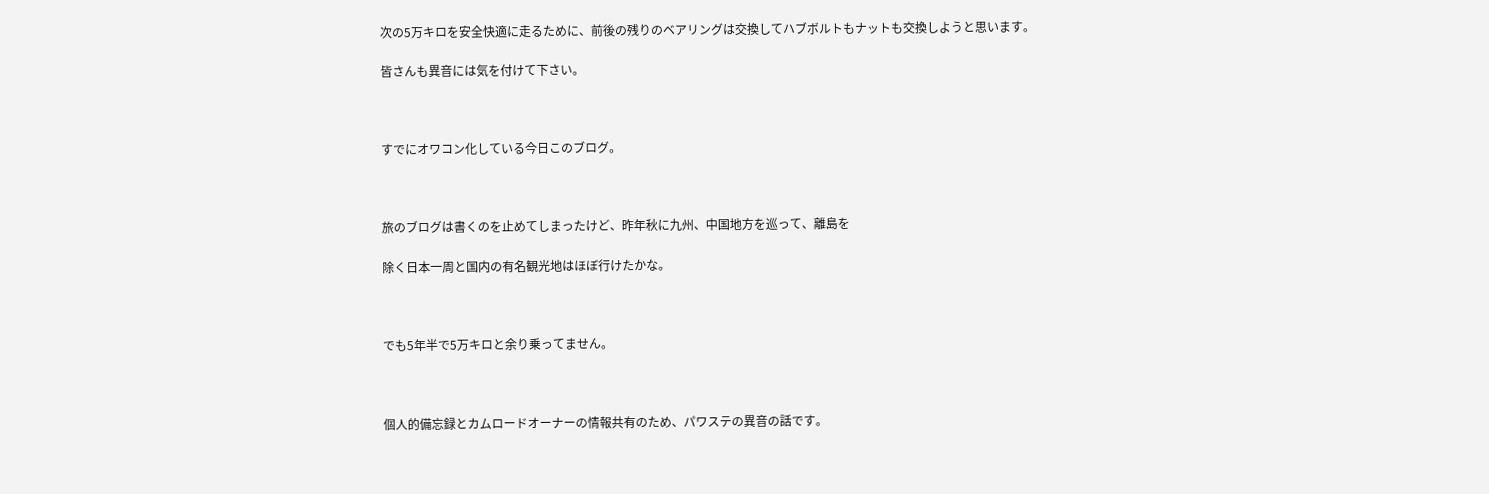次の5万キロを安全快適に走るために、前後の残りのベアリングは交換してハブボルトもナットも交換しようと思います。

皆さんも異音には気を付けて下さい。



すでにオワコン化している今日このブログ。



旅のブログは書くのを止めてしまったけど、昨年秋に九州、中国地方を巡って、離島を

除く日本一周と国内の有名観光地はほぼ行けたかな。



でも5年半で5万キロと余り乗ってません。



個人的備忘録とカムロードオーナーの情報共有のため、パワステの異音の話です。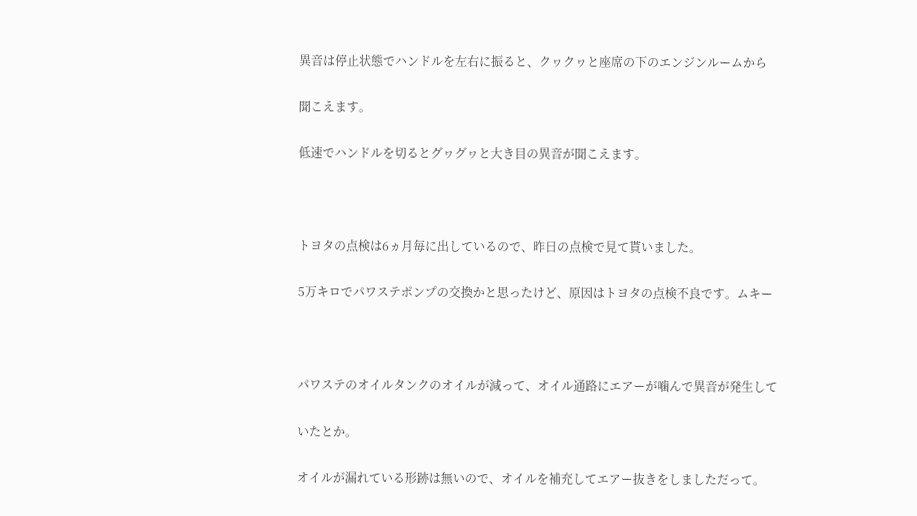異音は停止状態でハンドルを左右に振ると、クヮクヮと座席の下のエンジンルームから

聞こえます。

低速でハンドルを切るとグヮグヮと大き目の異音が聞こえます。



トヨタの点検は6ヵ月毎に出しているので、昨日の点検で見て貰いました。

5万キロでパワステポンプの交換かと思ったけど、原因はトヨタの点検不良です。ムキー



パワステのオイルタンクのオイルが減って、オイル通路にエアーが噛んで異音が発生して

いたとか。

オイルが漏れている形跡は無いので、オイルを補充してエアー抜きをしましただって。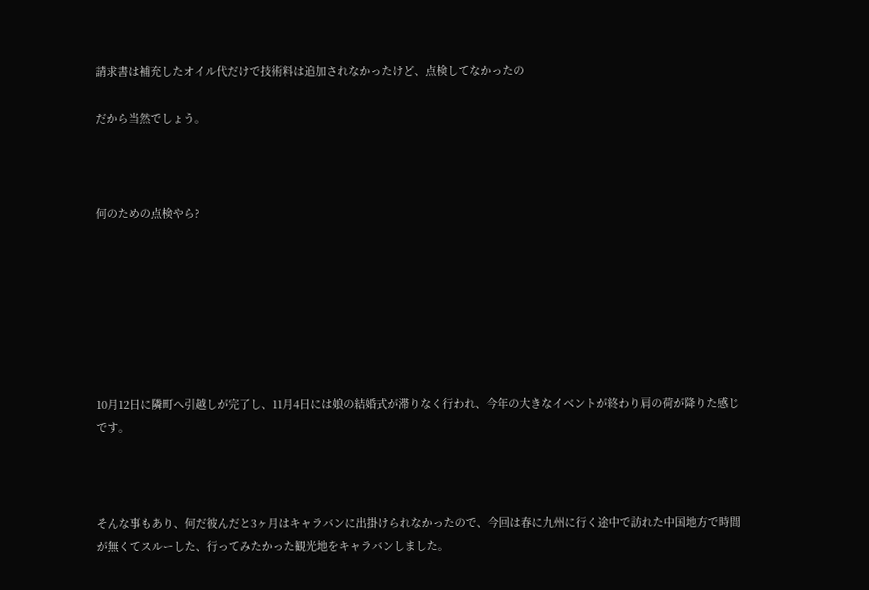請求書は補充したオイル代だけで技術料は追加されなかったけど、点検してなかったの

だから当然でしょう。



何のための点検やら?







10月12日に隣町へ引越しが完了し、11月4日には娘の結婚式が滞りなく行われ、今年の大きなイベントが終わり肩の荷が降りた感じです。



そんな事もあり、何だ彼んだと3ヶ月はキャラバンに出掛けられなかったので、今回は春に九州に行く途中で訪れた中国地方で時間が無くてスルーした、行ってみたかった観光地をキャラバンしました。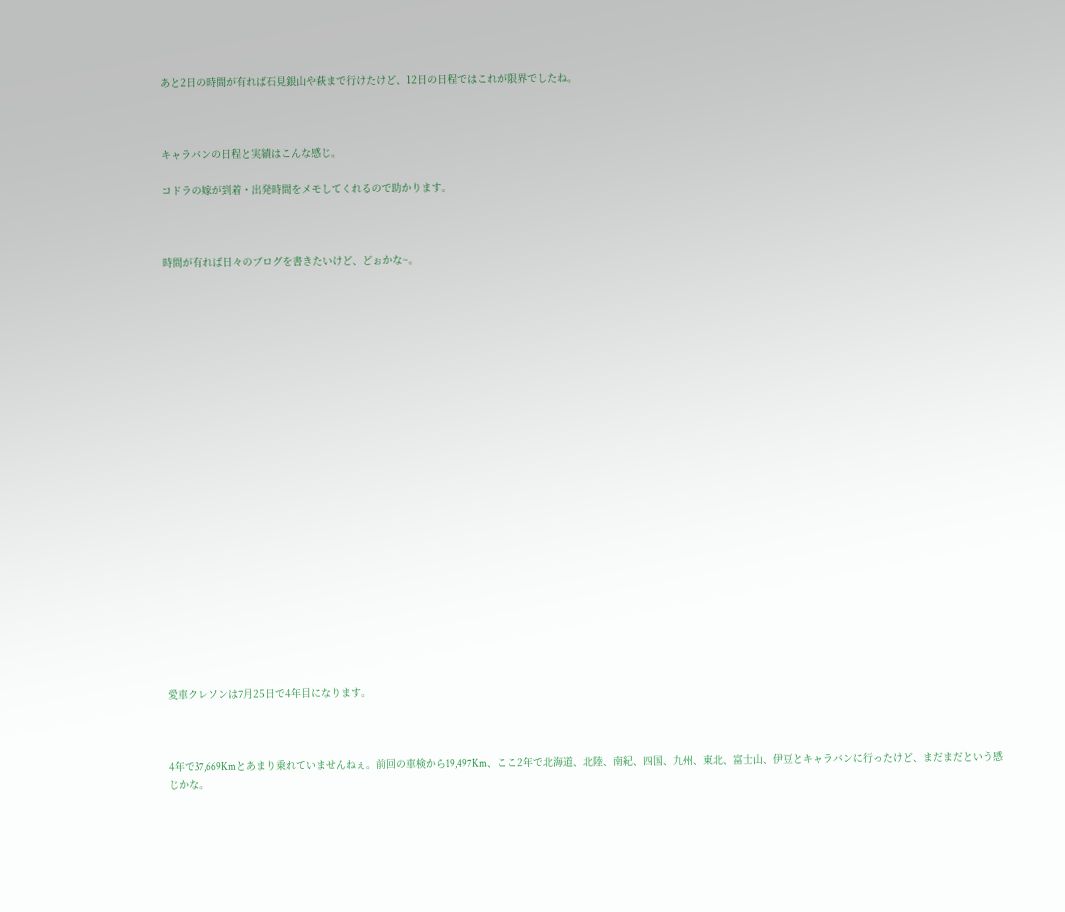あと2日の時間が有れば石見銀山や萩まで行けたけど、12日の日程ではこれが限界でしたね。



キャラバンの日程と実績はこんな感じ。

コドラの嫁が到着・出発時間をメモしてくれるので助かります。



時間が有れば日々のブログを書きたいけど、どぉかな~。























愛車クレソンは7月25日で4年目になります。



4年で37,669Kmとあまり乗れていませんねぇ。前回の車検から19,497Km、ここ2年で北海道、北陸、南紀、四国、九州、東北、富士山、伊豆とキャラバンに行ったけど、まだまだという感じかな。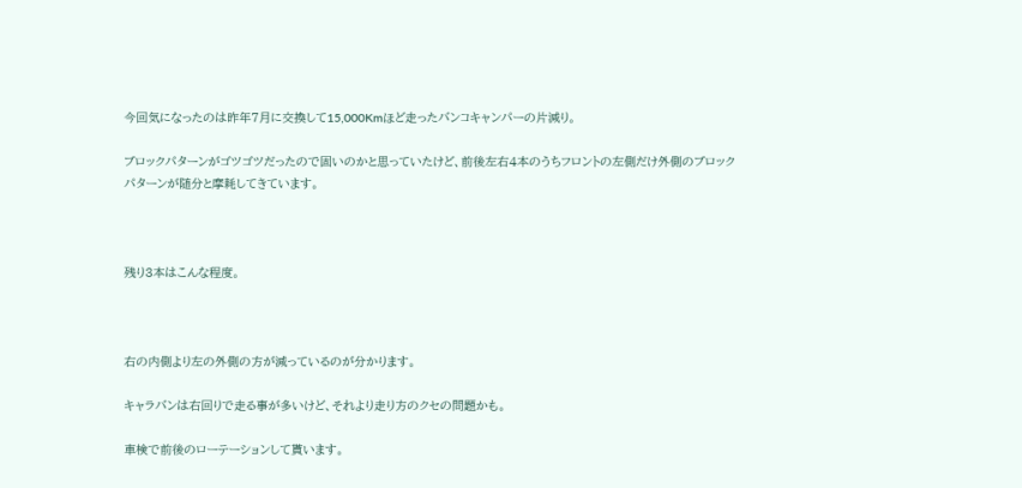今回気になったのは昨年7月に交換して15,000Kmほど走ったバンコキャンパーの片減り。

ブロックパターンがゴツゴツだったので固いのかと思っていたけど、前後左右4本のうちフロントの左側だけ外側のブロックパターンが随分と摩耗してきています。



残り3本はこんな程度。



右の内側より左の外側の方が減っているのが分かります。

キャラバンは右回りで走る事が多いけど、それより走り方のクセの問題かも。

車検で前後のローテーションして貰います。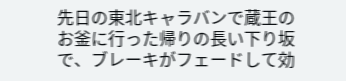先日の東北キャラバンで蔵王のお釜に行った帰りの長い下り坂で、ブレーキがフェードして効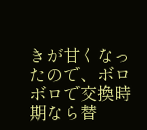きが甘くなったので、ボロボロで交換時期なら替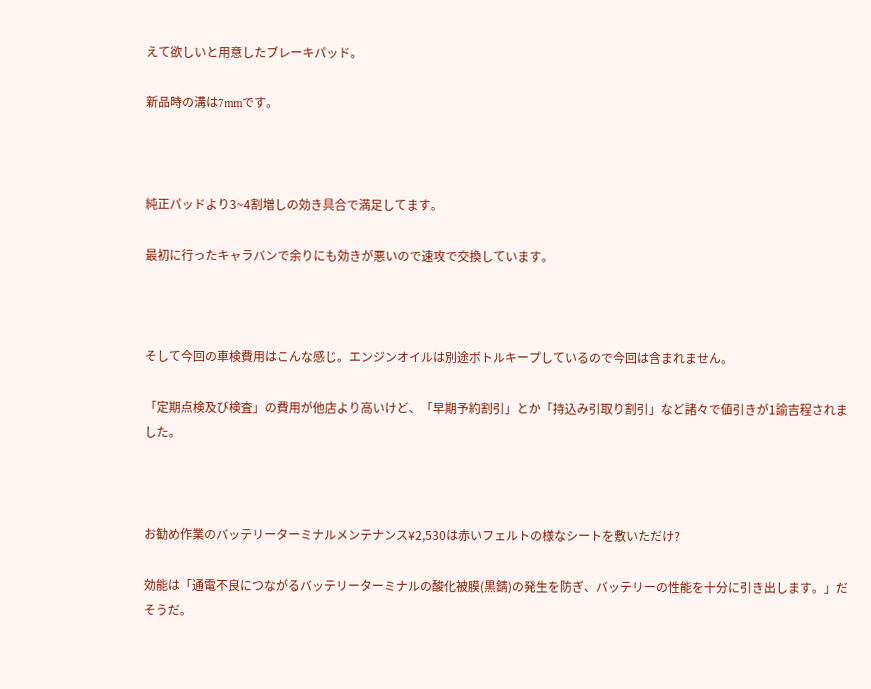えて欲しいと用意したブレーキパッド。

新品時の溝は7mmです。



純正パッドより3~4割増しの効き具合で満足してます。

最初に行ったキャラバンで余りにも効きが悪いので速攻で交換しています。



そして今回の車検費用はこんな感じ。エンジンオイルは別途ボトルキープしているので今回は含まれません。

「定期点検及び検査」の費用が他店より高いけど、「早期予約割引」とか「持込み引取り割引」など諸々で値引きが1諭吉程されました。



お勧め作業のバッテリーターミナルメンテナンス¥2,530は赤いフェルトの様なシートを敷いただけ?

効能は「通電不良につながるバッテリーターミナルの酸化被膜(黒錆)の発生を防ぎ、バッテリーの性能を十分に引き出します。」だそうだ。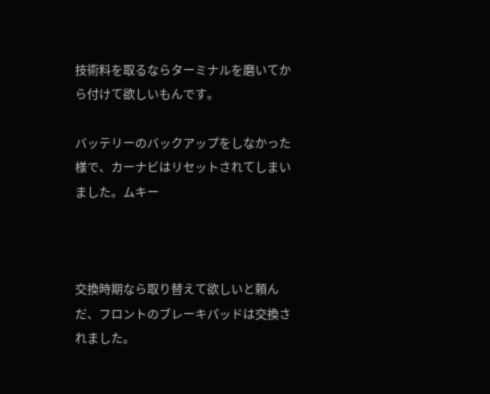技術料を取るならターミナルを磨いてから付けて欲しいもんです。

バッテリーのバックアップをしなかった様で、カーナビはリセットされてしまいました。ムキー



交換時期なら取り替えて欲しいと頼んだ、フロントのブレーキパッドは交換されました。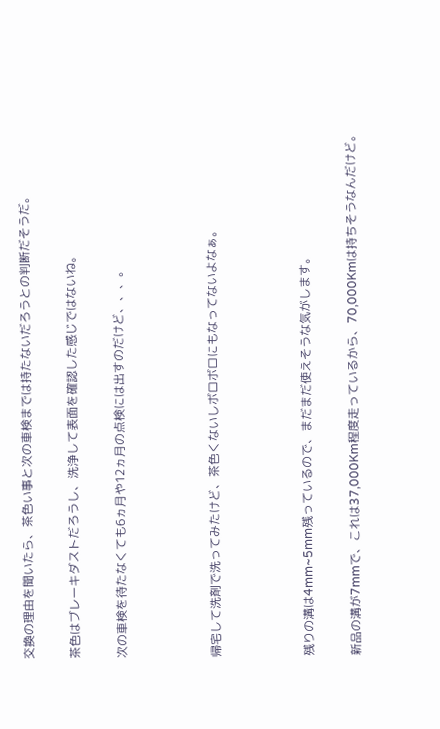交換の理由を聞いたら、茶色い事と次の車検までは持たないだろうとの判断だそうだ。

茶色はブレーキダストだろうし、洗浄して表面を確認した感じではないね。

次の車検を待たなくても6ヵ月や12ヵ月の点検には出すのだけど、、、。



帰宅して洗剤で洗ってみたけど、茶色くないしボロボロにもなってないよなぁ。



残りの溝は4mm~5mm残っているので、まだまだ使えそうな気がします。

新品の溝が7mmで、これは37,000Km程度走っているから、70,000Kmは持ちそうなんだけど。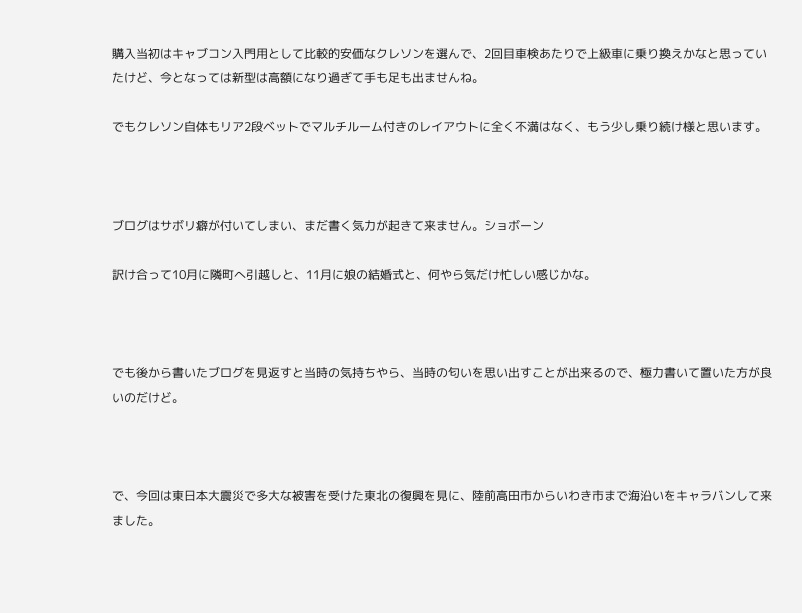購入当初はキャブコン入門用として比較的安価なクレソンを選んで、2回目車検あたりで上級車に乗り換えかなと思っていたけど、今となっては新型は高額になり過ぎて手も足も出ませんね。

でもクレソン自体もリア2段ベットでマルチルーム付きのレイアウトに全く不満はなく、もう少し乗り続け様と思います。



ブログはサボリ癖が付いてしまい、まだ書く気力が起きて来ません。ショボーン

訳け合って10月に隣町へ引越しと、11月に娘の結婚式と、何やら気だけ忙しい感じかな。



でも後から書いたブログを見返すと当時の気持ちやら、当時の匂いを思い出すことが出来るので、極力書いて置いた方が良いのだけど。



で、今回は東日本大震災で多大な被害を受けた東北の復興を見に、陸前高田市からいわき市まで海沿いをキャラバンして来ました。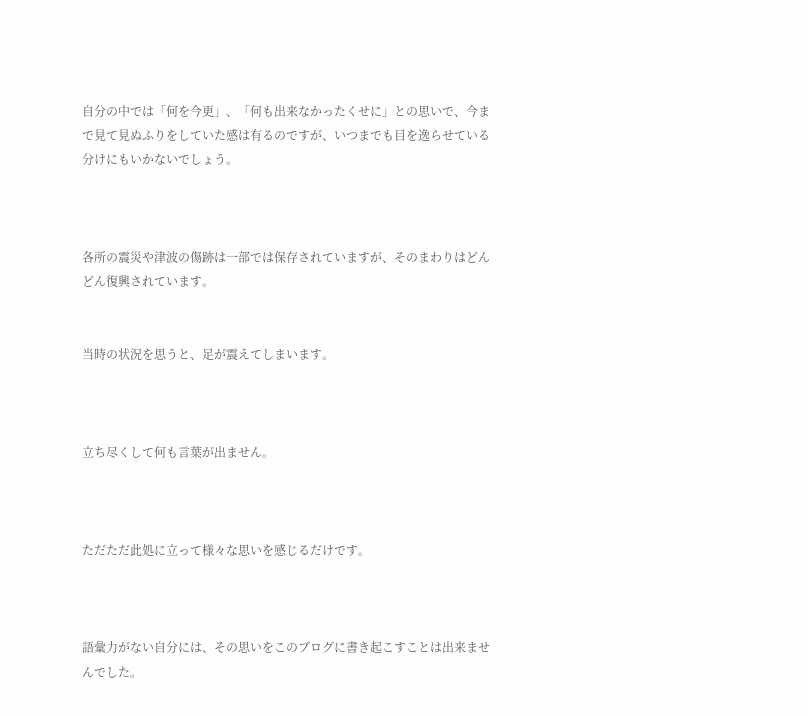自分の中では「何を今更」、「何も出来なかったくせに」との思いで、今まで見て見ぬふりをしていた感は有るのですが、いつまでも目を逸らせている分けにもいかないでしょう。



各所の震災や津波の傷跡は一部では保存されていますが、そのまわりはどんどん復興されています。


当時の状況を思うと、足が震えてしまいます。



立ち尽くして何も言葉が出ません。



ただただ此処に立って様々な思いを感じるだけです。



語彙力がない自分には、その思いをこのブログに書き起こすことは出来ませんでした。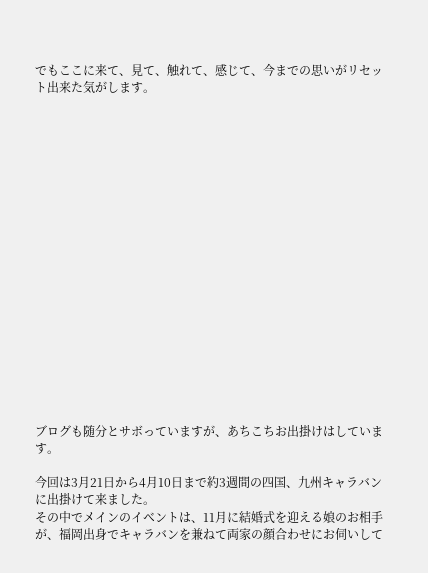でもここに来て、見て、触れて、感じて、今までの思いがリセット出来た気がします。



















ブログも随分とサボっていますが、あちこちお出掛けはしています。

今回は3月21日から4月10日まで約3週間の四国、九州キャラバンに出掛けて来ました。
その中でメインのイベントは、11月に結婚式を迎える娘のお相手が、福岡出身でキャラバンを兼ねて両家の顔合わせにお伺いして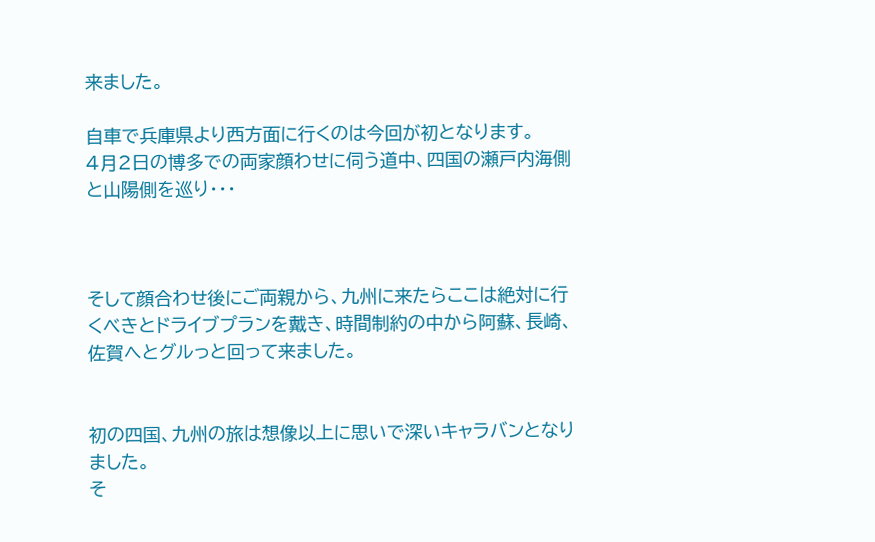来ました。

自車で兵庫県より西方面に行くのは今回が初となります。
4月2日の博多での両家顔わせに伺う道中、四国の瀬戸内海側と山陽側を巡り・・・



そして顔合わせ後にご両親から、九州に来たらここは絶対に行くべきとドライブプランを戴き、時間制約の中から阿蘇、長崎、佐賀へとグルっと回って来ました。


初の四国、九州の旅は想像以上に思いで深いキャラバンとなりました。
そ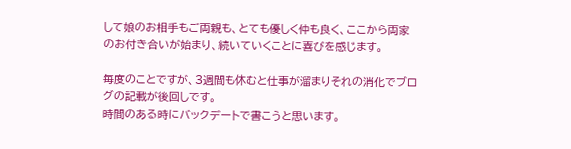して娘のお相手もご両親も、とても優しく仲も良く、ここから両家のお付き合いが始まり、続いていくことに喜びを感じます。

毎度のことですが、3週間も休むと仕事が溜まりそれの消化でブログの記載が後回しです。
時間のある時にバックデートで書こうと思います。